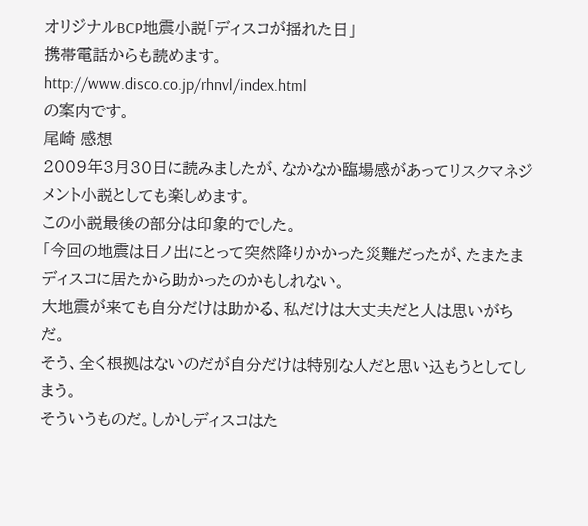オリジナルBCP地震小説「ディスコが揺れた日」
携帯電話からも読めます。
http://www.disco.co.jp/rhnvl/index.html
の案内です。
尾崎 感想
2009年3月30日に読みましたが、なかなか臨場感があってリスクマネジメント小説としても楽しめます。
この小説最後の部分は印象的でした。
「今回の地震は日ノ出にとって突然降りかかった災難だったが、たまたまディスコに居たから助かったのかもしれない。
大地震が来ても自分だけは助かる、私だけは大丈夫だと人は思いがちだ。
そう、全く根拠はないのだが自分だけは特別な人だと思い込もうとしてしまう。
そういうものだ。しかしディスコはた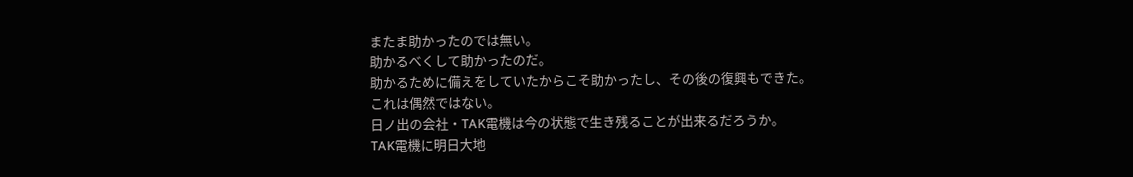またま助かったのでは無い。
助かるべくして助かったのだ。
助かるために備えをしていたからこそ助かったし、その後の復興もできた。
これは偶然ではない。
日ノ出の会社・TAK電機は今の状態で生き残ることが出来るだろうか。
TAK電機に明日大地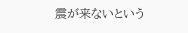震が来ないという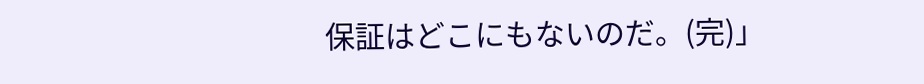保証はどこにもないのだ。(完)」